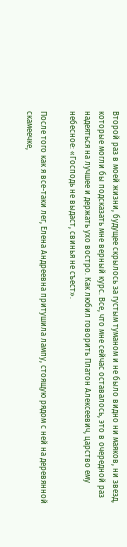Второй раз в моей жизни, будущее скрылось за густым туманом и не было видно ни маяков, ни звезд, которые могли бы подсказать мне верный курс. Все, что мне сейчас оставалось, это в очередной раз надеяться на лучшее и держать ухо востро. Как любил говорить Платон Алексеевич, царство ему небесное: «Господь не выдаст, свинья не съест».

После того как я все-таки лег, Елена Андреевна притушила лампу, стоящую рядом с ней на деревянной скамеечке,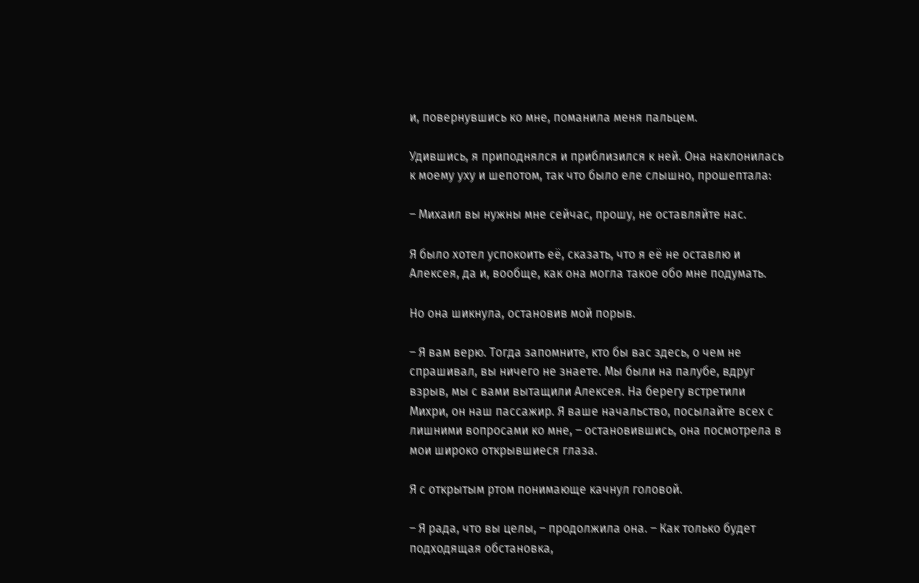и, повернувшись ко мне, поманила меня пальцем.

Удившись, я приподнялся и приблизился к ней. Она наклонилась к моему уху и шепотом, так что было еле слышно, прошептала:

– Михаил вы нужны мне сейчас, прошу, не оставляйте нас.

Я было хотел успокоить её, сказать, что я её не оставлю и Алексея, да и, вообще, как она могла такое обо мне подумать.

Но она шикнула, остановив мой порыв.

– Я вам верю. Тогда запомните, кто бы вас здесь, о чем не спрашивал, вы ничего не знаете. Мы были на палубе, вдруг взрыв, мы с вами вытащили Алексея. На берегу встретили Михри, он наш пассажир. Я ваше начальство, посылайте всех с лишними вопросами ко мне, – остановившись, она посмотрела в мои широко открывшиеся глаза.

Я с открытым ртом понимающе качнул головой.

– Я рада, что вы целы, – продолжила она. – Как только будет подходящая обстановка,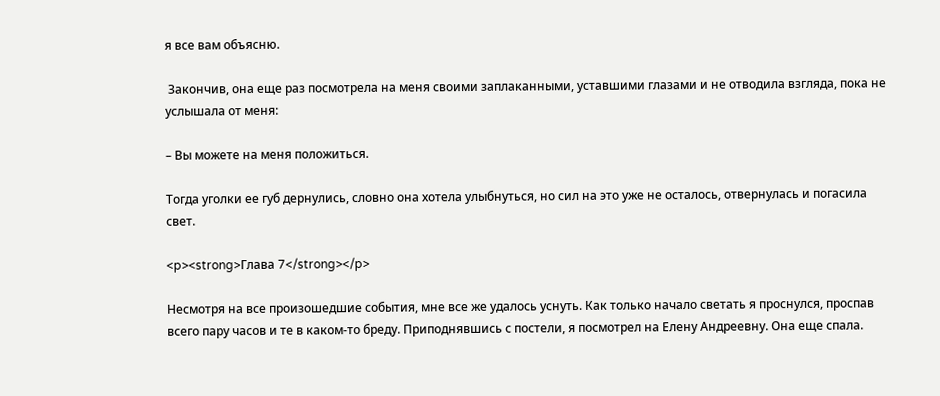я все вам объясню.

 Закончив, она еще раз посмотрела на меня своими заплаканными, уставшими глазами и не отводила взгляда, пока не услышала от меня:

– Вы можете на меня положиться.

Тогда уголки ее губ дернулись, словно она хотела улыбнуться, но сил на это уже не осталось, отвернулась и погасила свет.

<p><strong>Глава 7</strong></p>

Несмотря на все произошедшие события, мне все же удалось уснуть. Как только начало светать я проснулся, проспав всего пару часов и те в каком-то бреду. Приподнявшись с постели, я посмотрел на Елену Андреевну. Она еще спала.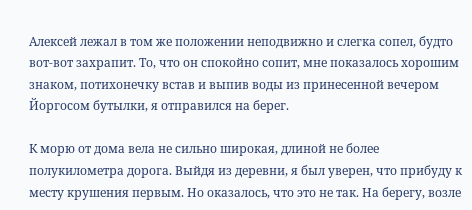Алексей лежал в том же положении неподвижно и слегка сопел, будто вот-вот захрапит. То, что он спокойно сопит, мне показалось хорошим знаком, потихонечку встав и выпив воды из принесенной вечером Йоргосом бутылки, я отправился на берег.

К морю от дома вела не сильно широкая, длиной не более полукилометра дорога. Выйдя из деревни, я был уверен, что прибуду к месту крушения первым. Но оказалось, что это не так. На берегу, возле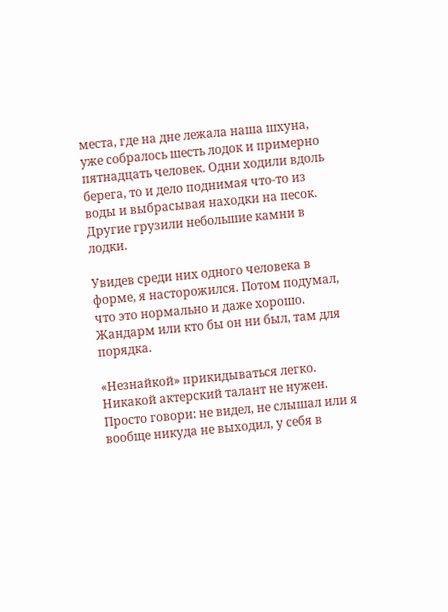места, где на дне лежала наша шхуна, уже собралось шесть лодок и примерно пятнадцать человек. Одни ходили вдоль берега, то и дело поднимая что-то из воды и выбрасывая находки на песок. Другие грузили небольшие камни в лодки.

Увидев среди них одного человека в форме, я насторожился. Потом подумал, что это нормально и даже хорошо. Жандарм или кто бы он ни был, там для порядка.

«Незнайкой» прикидываться легко. Никакой актерский талант не нужен. Просто говори: не видел, не слышал или я вообще никуда не выходил, у себя в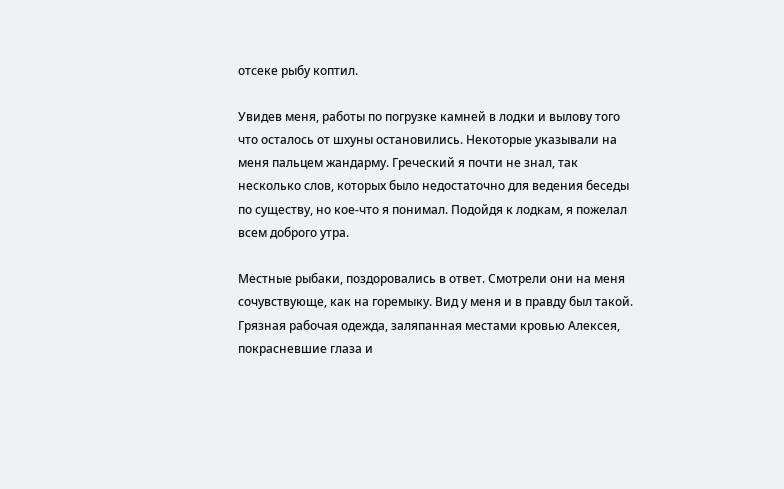отсеке рыбу коптил.

Увидев меня, работы по погрузке камней в лодки и вылову того что осталось от шхуны остановились. Некоторые указывали на меня пальцем жандарму. Греческий я почти не знал, так несколько слов, которых было недостаточно для ведения беседы по существу, но кое-что я понимал. Подойдя к лодкам, я пожелал всем доброго утра.

Местные рыбаки, поздоровались в ответ. Смотрели они на меня сочувствующе, как на горемыку. Вид у меня и в правду был такой. Грязная рабочая одежда, заляпанная местами кровью Алексея, покрасневшие глаза и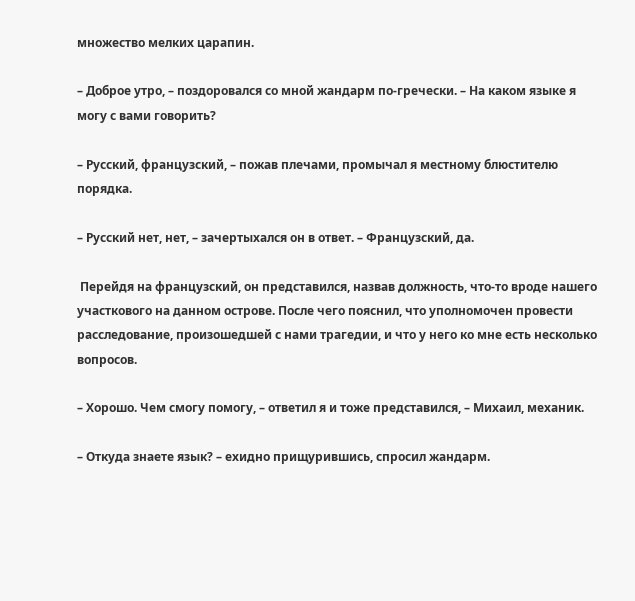множество мелких царапин.

– Доброе утро, – поздоровался со мной жандарм по-гречески. – На каком языке я могу с вами говорить?

– Русский, французский, – пожав плечами, промычал я местному блюстителю порядка.

– Русский нет, нет, – зачертыхался он в ответ. – Французский, да.

 Перейдя на французский, он представился, назвав должность, что-то вроде нашего участкового на данном острове. После чего пояснил, что уполномочен провести расследование, произошедшей с нами трагедии, и что у него ко мне есть несколько вопросов.

– Хорошо. Чем смогу помогу, – ответил я и тоже представился, – Михаил, механик.

– Откуда знаете язык? – ехидно прищурившись, спросил жандарм.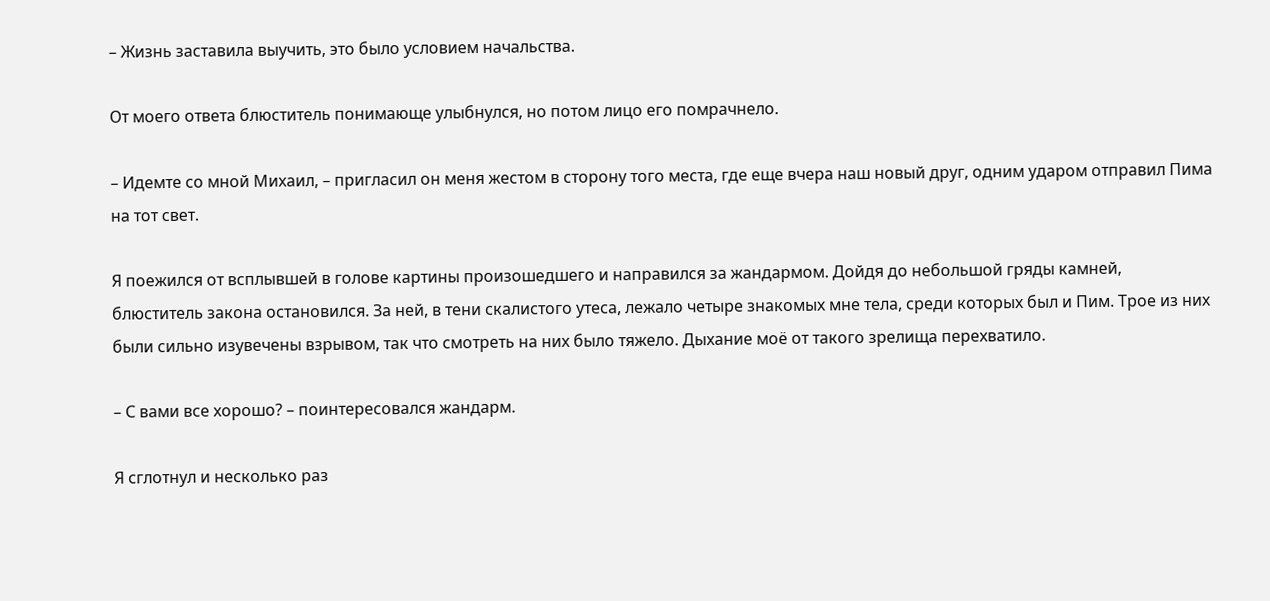– Жизнь заставила выучить, это было условием начальства.

От моего ответа блюститель понимающе улыбнулся, но потом лицо его помрачнело.

– Идемте со мной Михаил, – пригласил он меня жестом в сторону того места, где еще вчера наш новый друг, одним ударом отправил Пима на тот свет.

Я поежился от всплывшей в голове картины произошедшего и направился за жандармом. Дойдя до небольшой гряды камней, блюститель закона остановился. За ней, в тени скалистого утеса, лежало четыре знакомых мне тела, среди которых был и Пим. Трое из них были сильно изувечены взрывом, так что смотреть на них было тяжело. Дыхание моё от такого зрелища перехватило.

– С вами все хорошо? – поинтересовался жандарм.

Я сглотнул и несколько раз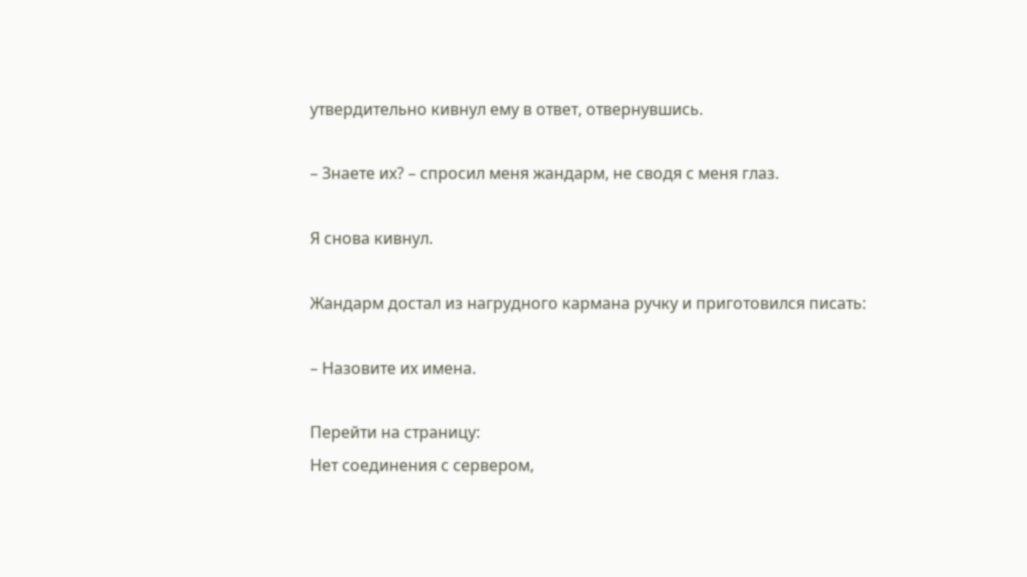утвердительно кивнул ему в ответ, отвернувшись.

– Знаете их? – спросил меня жандарм, не сводя с меня глаз.

Я снова кивнул.

Жандарм достал из нагрудного кармана ручку и приготовился писать:

– Назовите их имена.

Перейти на страницу:
Нет соединения с сервером,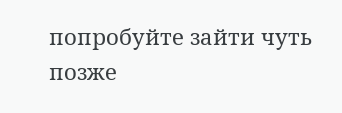попробуйте зайти чуть позже